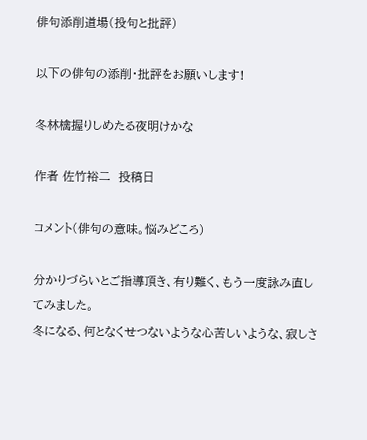俳句添削道場(投句と批評)

以下の俳句の添削・批評をお願いします!

冬林檎握りしめたる夜明けかな

作者 佐竹裕二  投稿日

コメント(俳句の意味。悩みどころ)

分かりづらいとご指導頂き、有り難く、もう一度詠み直してみました。
冬になる、何となくせつないような心苦しいような、寂しさ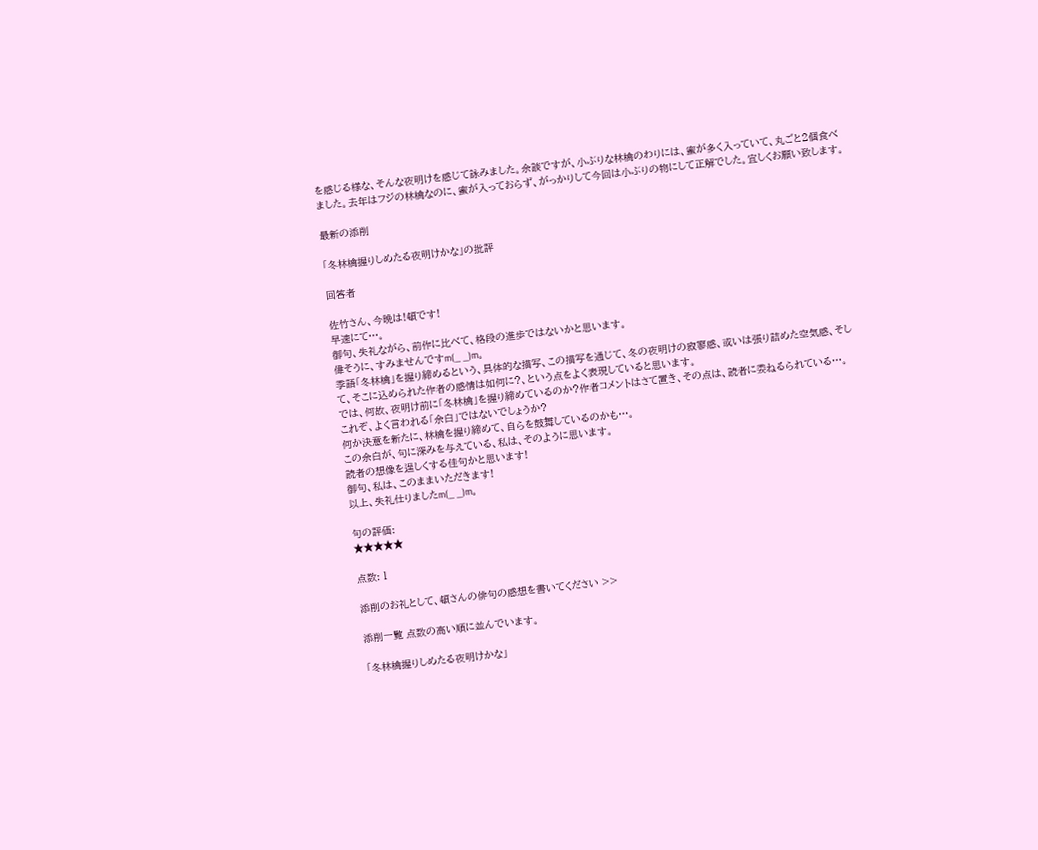を感じる様な、そんな夜明けを感じて詠みました。余談ですが、小ぶりな林檎のわりには、蜜が多く入っていて、丸ごと2個食べました。去年はフジの林檎なのに、蜜が入っておらず、がっかりして今回は小ぶりの物にして正解でした。宜しくお願い致します。

最新の添削

「冬林檎握りしめたる夜明けかな」の批評

回答者

佐竹さん、今晩は!頓です!
早速にて…。
御句、失礼ながら、前作に比べて、格段の進歩ではないかと思います。
偉そうに、すみませんですm(_ _)m。
季語「冬林檎」を握り締めるという、具体的な描写、この描写を通じて、冬の夜明けの寂寥感、或いは張り詰めた空気感、そして、そこに込められた作者の感情は如何に?、という点をよく表現していると思います。
では、何故、夜明け前に「冬林檎」を握り締めているのか?作者コメントはさて置き、その点は、読者に委ねるられている…。
これぞ、よく言われる「余白」ではないでしょうか?
何か決意を新たに、林檎を握り締めて、自らを鼓舞しているのかも…。
この余白が、句に深みを与えている、私は、そのように思います。
読者の想像を逞しくする佳句かと思います!
御句、私は、このままいただきます!
以上、失礼仕りましたm(_ _)m。

句の評価:
★★★★★

点数: 1

添削のお礼として、頓さんの俳句の感想を書いてください >>

添削一覧 点数の高い順に並んでいます。

「冬林檎握りしめたる夜明けかな」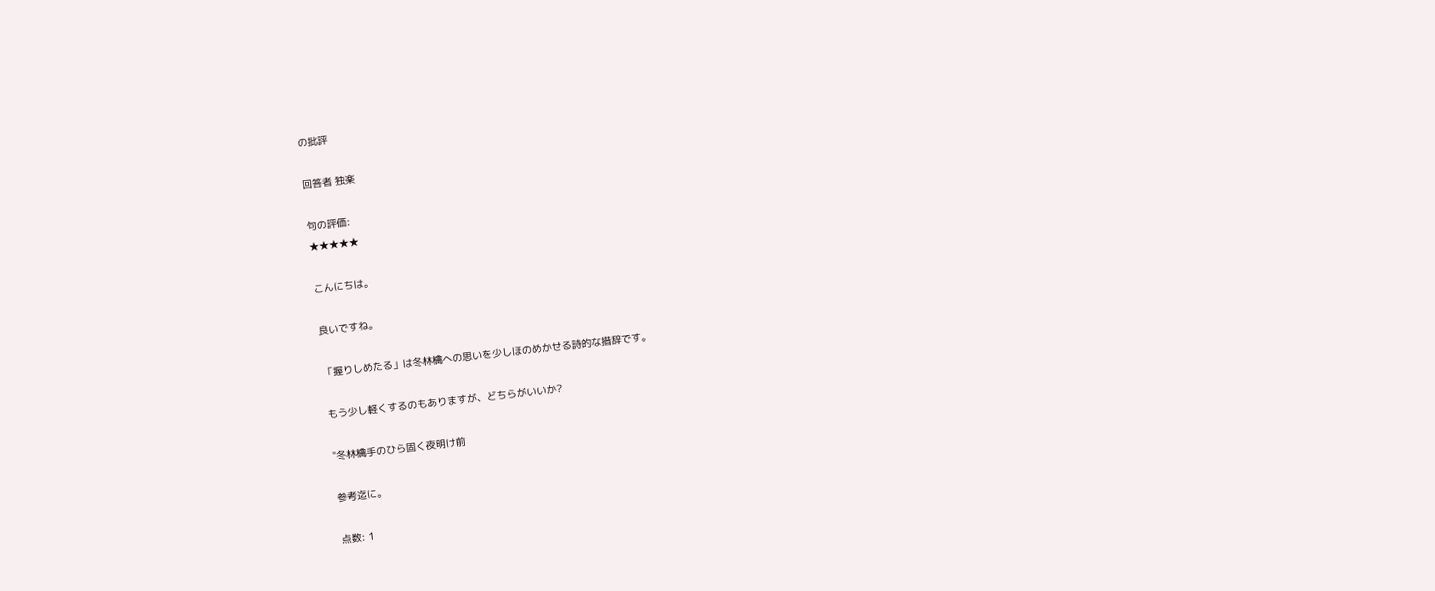の批評

回答者 独楽

句の評価:
★★★★★

こんにちは。

良いですね。

「握りしめたる」は冬林檎への思いを少しほのめかせる詩的な措辞です。

もう少し軽くするのもありますが、どちらがいいか?

"冬林檎手のひら固く夜明け前

参考迄に。

点数: 1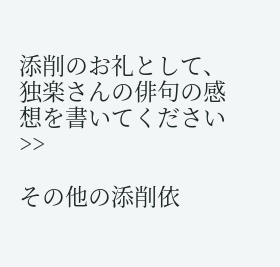添削のお礼として、独楽さんの俳句の感想を書いてください >>

その他の添削依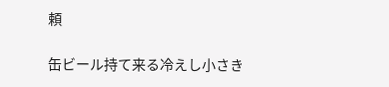頼

缶ビール持て来る冷えし小さき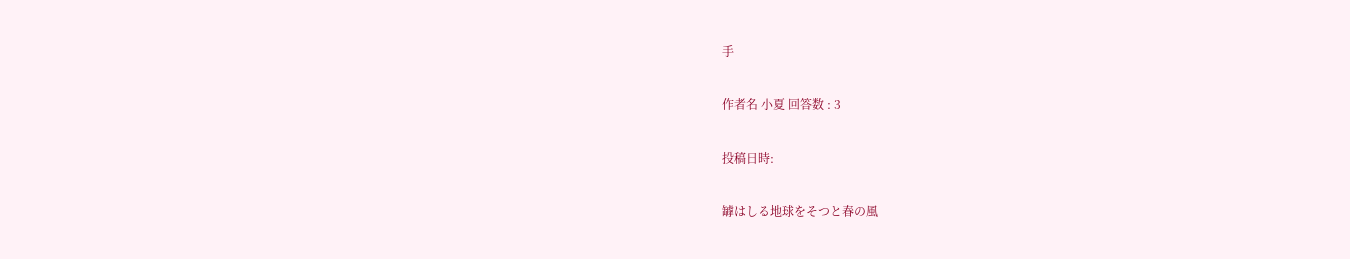手

作者名 小夏 回答数 : 3

投稿日時:

罅はしる地球をそつと春の風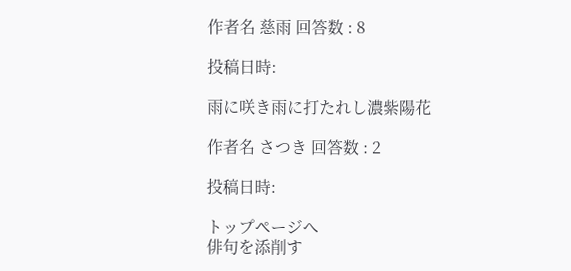作者名 慈雨 回答数 : 8

投稿日時:

雨に咲き雨に打たれし濃紫陽花

作者名 さつき 回答数 : 2

投稿日時:

トップページへ
俳句を添削す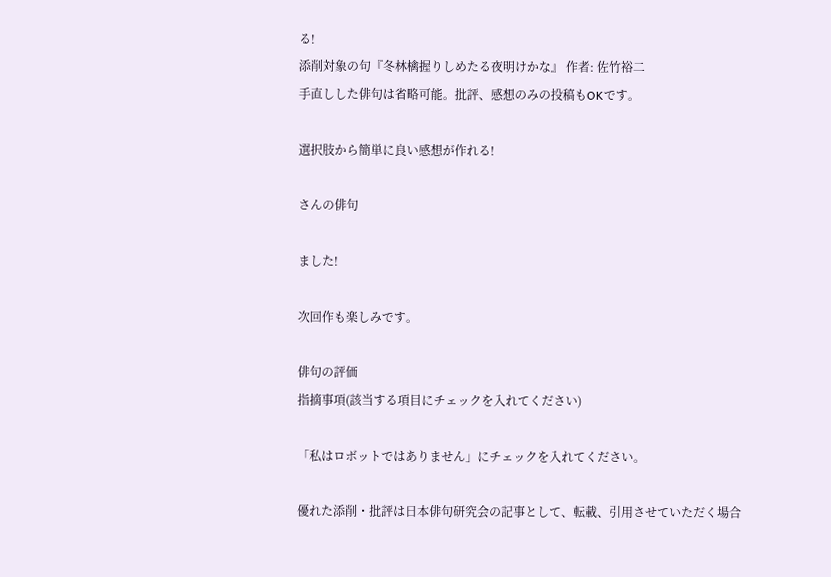る!
添削対象の句『冬林檎握りしめたる夜明けかな』 作者: 佐竹裕二
手直しした俳句は省略可能。批評、感想のみの投稿もOKです。

選択肢から簡単に良い感想が作れる!

さんの俳句

ました!

次回作も楽しみです。

俳句の評価
指摘事項(該当する項目にチェックを入れてください)

「私はロボットではありません」にチェックを入れてください。

優れた添削・批評は日本俳句研究会の記事として、転載、引用させていただく場合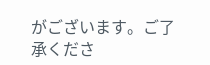がございます。ご了承くださ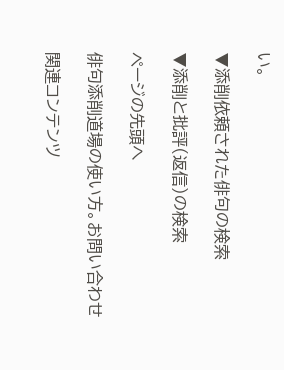い。

▼添削依頼された俳句の検索

▼添削と批評(返信)の検索

ページの先頭へ

俳句添削道場の使い方。お問い合わせ

関連コンテンツ